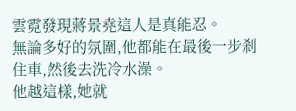雲霓發現蔣景堯這人是真能忍。
無論多好的氛圍,他都能在最後一步剎住車,然後去洗冷水澡。
他越這樣,她就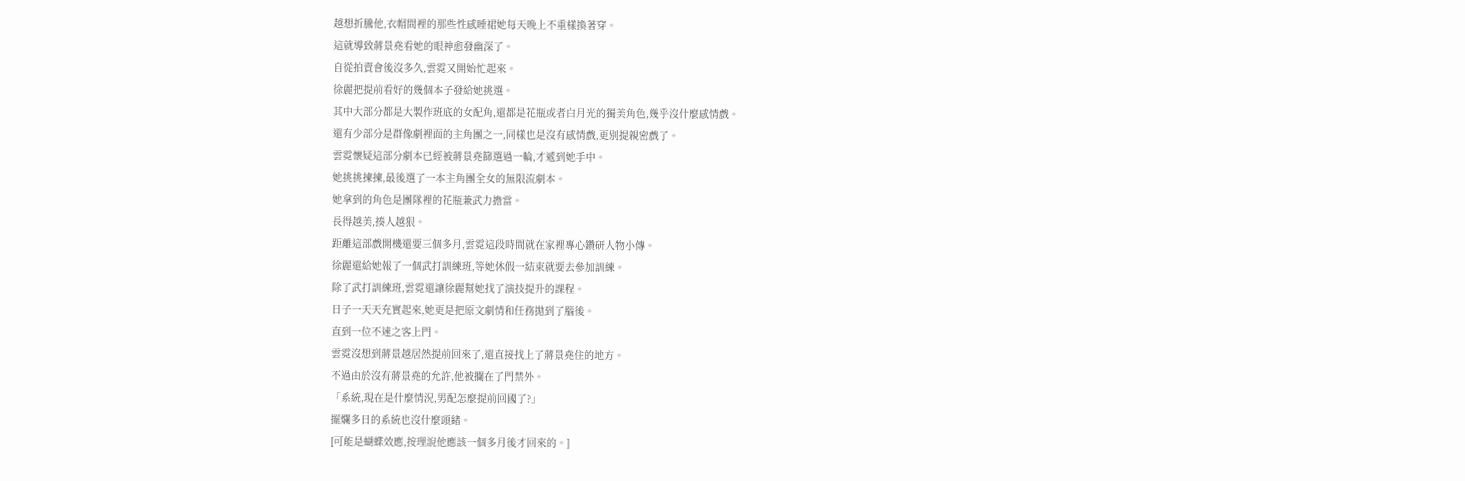越想折騰他,衣帽間裡的那些性感睡裙她每天晚上不重樣換著穿。
這就導致蔣景堯看她的眼神愈發幽深了。
自從拍賣會後沒多久,雲霓又開始忙起來。
徐麗把提前看好的幾個本子發給她挑選。
其中大部分都是大製作班底的女配角,還都是花瓶或者白月光的獨美角色,幾乎沒什麼感情戲。
還有少部分是群像劇裡面的主角團之一,同樣也是沒有感情戲,更別提親密戲了。
雲霓懷疑這部分劇本已經被蔣景堯篩選過一輪,才遞到她手中。
她挑挑揀揀,最後選了一本主角團全女的無限流劇本。
她拿到的角色是團隊裡的花瓶兼武力擔當。
長得越美,揍人越狠。
距離這部戲開機還要三個多月,雲霓這段時間就在家裡專心鑽研人物小傳。
徐麗還給她報了一個武打訓練班,等她休假一結束就要去參加訓練。
除了武打訓練班,雲霓還讓徐麗幫她找了演技提升的課程。
日子一天天充實起來,她更是把原文劇情和任務拋到了腦後。
直到一位不速之客上門。
雲霓沒想到蔣景越居然提前回來了,還直接找上了蔣景堯住的地方。
不過由於沒有蔣景堯的允許,他被攔在了門禁外。
「系統,現在是什麼情況,男配怎麼提前回國了?」
擺爛多日的系統也沒什麼頭緒。
[可能是蝴蝶效應,按理說他應該一個多月後才回來的。]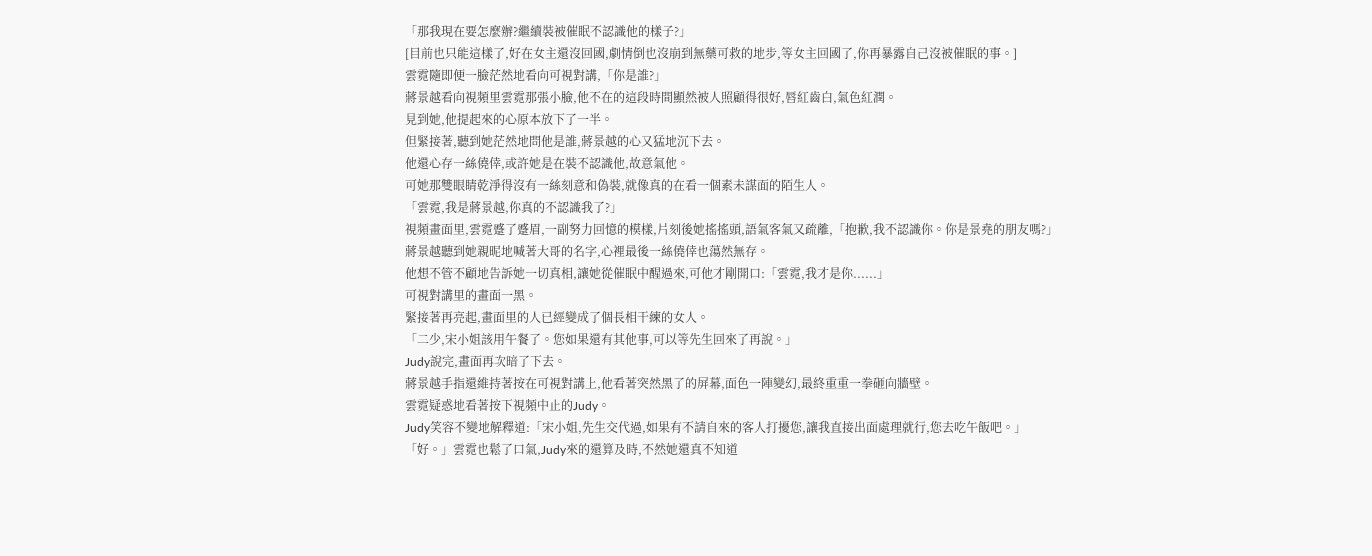「那我現在要怎麼辦?繼續裝被催眠不認識他的樣子?」
[目前也只能這樣了,好在女主還沒回國,劇情倒也沒崩到無藥可救的地步,等女主回國了,你再暴露自己沒被催眠的事。]
雲霓隨即便一臉茫然地看向可視對講,「你是誰?」
蔣景越看向視頻里雲霓那張小臉,他不在的這段時間顯然被人照顧得很好,唇紅齒白,氣色紅潤。
見到她,他提起來的心原本放下了一半。
但緊接著,聽到她茫然地問他是誰,蔣景越的心又猛地沉下去。
他還心存一絲僥倖,或許她是在裝不認識他,故意氣他。
可她那雙眼睛乾淨得沒有一絲刻意和偽裝,就像真的在看一個素未謀面的陌生人。
「雲霓,我是蔣景越,你真的不認識我了?」
視頻畫面里,雲霓蹙了蹙眉,一副努力回憶的模樣,片刻後她搖搖頭,語氣客氣又疏離,「抱歉,我不認識你。你是景堯的朋友嗎?」
蔣景越聽到她親昵地喊著大哥的名字,心裡最後一絲僥倖也蕩然無存。
他想不管不顧地告訴她一切真相,讓她從催眠中醒過來,可他才剛開口:「雲霓,我才是你......」
可視對講里的畫面一黑。
緊接著再亮起,畫面里的人已經變成了個長相干練的女人。
「二少,宋小姐該用午餐了。您如果還有其他事,可以等先生回來了再說。」
Judy說完,畫面再次暗了下去。
蔣景越手指還維持著按在可視對講上,他看著突然黑了的屏幕,面色一陣變幻,最終重重一拳砸向牆壁。
雲霓疑惑地看著按下視頻中止的Judy。
Judy笑容不變地解釋道:「宋小姐,先生交代過,如果有不請自來的客人打擾您,讓我直接出面處理就行,您去吃午飯吧。」
「好。」雲霓也鬆了口氣,Judy來的還算及時,不然她還真不知道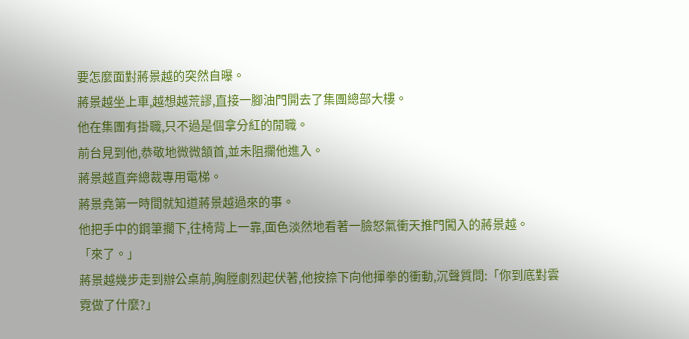要怎麼面對蔣景越的突然自曝。
蔣景越坐上車,越想越荒謬,直接一腳油門開去了集團總部大樓。
他在集團有掛職,只不過是個拿分紅的閒職。
前台見到他,恭敬地微微頷首,並未阻攔他進入。
蔣景越直奔總裁專用電梯。
蔣景堯第一時間就知道蔣景越過來的事。
他把手中的鋼筆擱下,往椅背上一靠,面色淡然地看著一臉怒氣衝天推門闖入的蔣景越。
「來了。」
蔣景越幾步走到辦公桌前,胸膛劇烈起伏著,他按捺下向他揮拳的衝動,沉聲質問:「你到底對雲霓做了什麼?」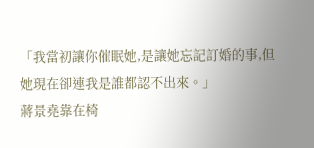「我當初讓你催眠她,是讓她忘記訂婚的事,但她現在卻連我是誰都認不出來。」
蔣景堯靠在椅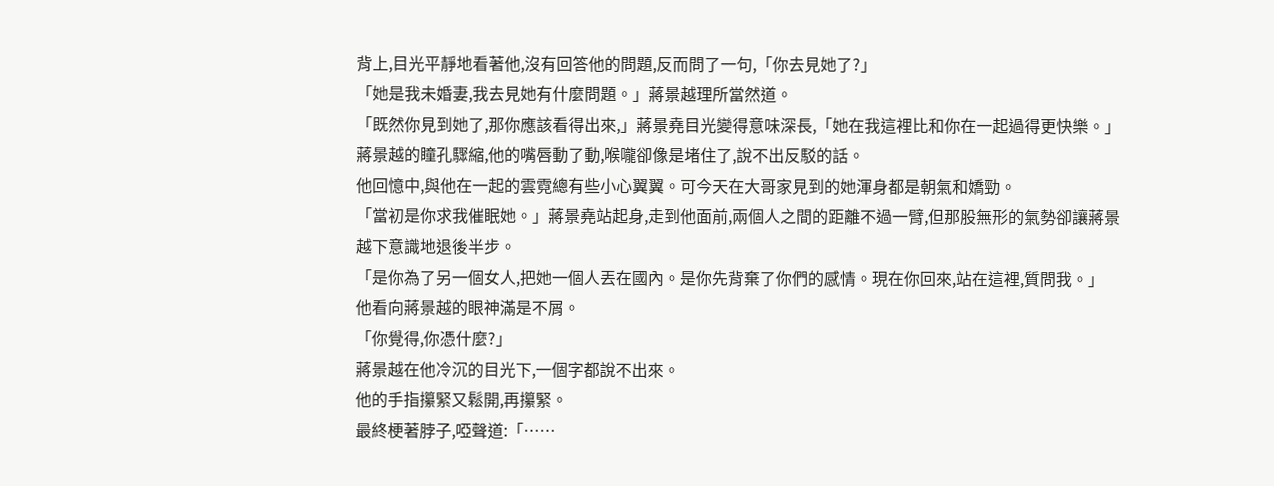背上,目光平靜地看著他,沒有回答他的問題,反而問了一句,「你去見她了?」
「她是我未婚妻,我去見她有什麼問題。」蔣景越理所當然道。
「既然你見到她了,那你應該看得出來,」蔣景堯目光變得意味深長,「她在我這裡比和你在一起過得更快樂。」
蔣景越的瞳孔驟縮,他的嘴唇動了動,喉嚨卻像是堵住了,說不出反駁的話。
他回憶中,與他在一起的雲霓總有些小心翼翼。可今天在大哥家見到的她渾身都是朝氣和嬌勁。
「當初是你求我催眠她。」蔣景堯站起身,走到他面前,兩個人之間的距離不過一臂,但那股無形的氣勢卻讓蔣景越下意識地退後半步。
「是你為了另一個女人,把她一個人丟在國內。是你先背棄了你們的感情。現在你回來,站在這裡,質問我。」
他看向蔣景越的眼神滿是不屑。
「你覺得,你憑什麼?」
蔣景越在他冷沉的目光下,一個字都說不出來。
他的手指攥緊又鬆開,再攥緊。
最終梗著脖子,啞聲道:「……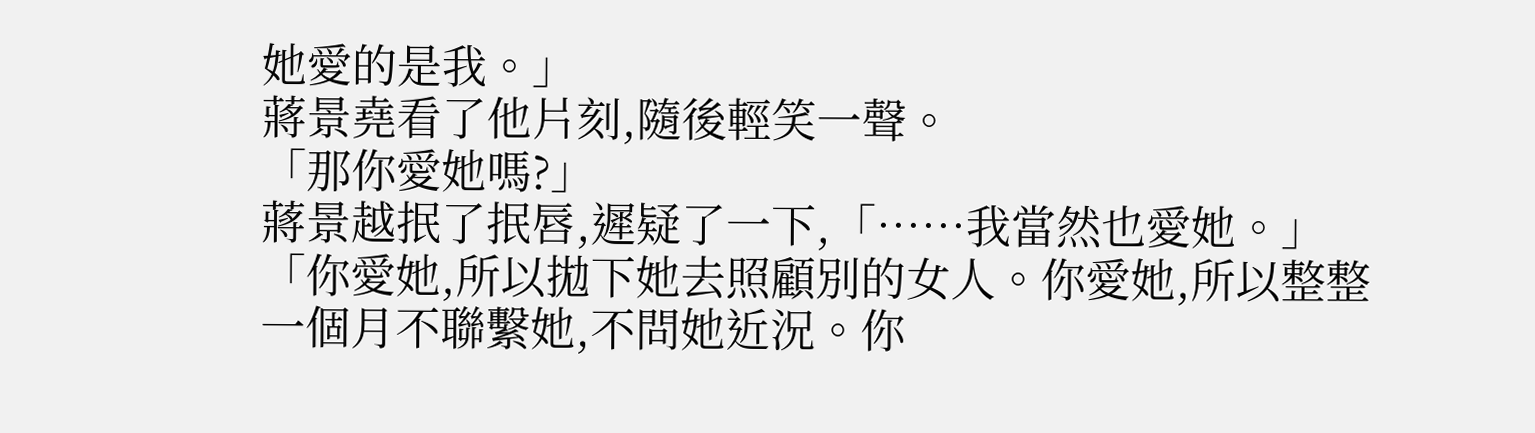她愛的是我。」
蔣景堯看了他片刻,隨後輕笑一聲。
「那你愛她嗎?」
蔣景越抿了抿唇,遲疑了一下,「……我當然也愛她。」
「你愛她,所以拋下她去照顧別的女人。你愛她,所以整整一個月不聯繫她,不問她近況。你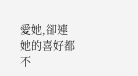愛她,卻連她的喜好都不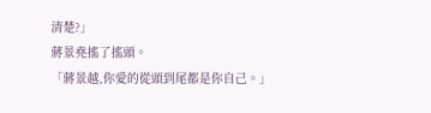清楚?」
蔣景堯搖了搖頭。
「蔣景越,你愛的從頭到尾都是你自己。」